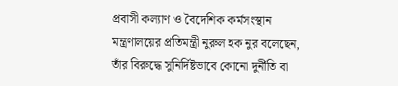প্রবাসী কল্যাণ ও বৈদেশিক কর্মসংস্থান মন্ত্রণালয়ের প্রতিমন্ত্রী নুরুল হক নুর বলেছেন, তাঁর বিরুদ্ধে সুনির্দিষ্টভাবে কোনো দুর্নীতি বা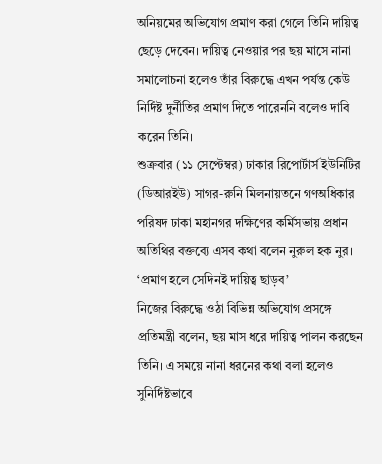অনিয়মের অভিযোগ প্রমাণ করা গেলে তিনি দায়িত্ব ছেড়ে দেবেন। দায়িত্ব নেওয়ার পর ছয় মাসে নানা সমালোচনা হলেও তাঁর বিরুদ্ধে এখন পর্যন্ত কেউ নির্দিষ্ট দুর্নীতির প্রমাণ দিতে পারেননি বলেও দাবি করেন তিনি।
শুক্রবার (১১ সেপ্টেম্বর) ঢাকার রিপোর্টার্স ইউনিটির (ডিআরইউ) সাগর-রুনি মিলনায়তনে গণঅধিকার পরিষদ ঢাকা মহানগর দক্ষিণের কর্মিসভায় প্রধান অতিথির বক্তব্যে এসব কথা বলেন নুরুল হক নুর।
‘প্রমাণ হলে সেদিনই দায়িত্ব ছাড়ব’
নিজের বিরুদ্ধে ওঠা বিভিন্ন অভিযোগ প্রসঙ্গে প্রতিমন্ত্রী বলেন, ছয় মাস ধরে দায়িত্ব পালন করছেন তিনি। এ সময়ে নানা ধরনের কথা বলা হলেও সুনির্দিষ্টভাবে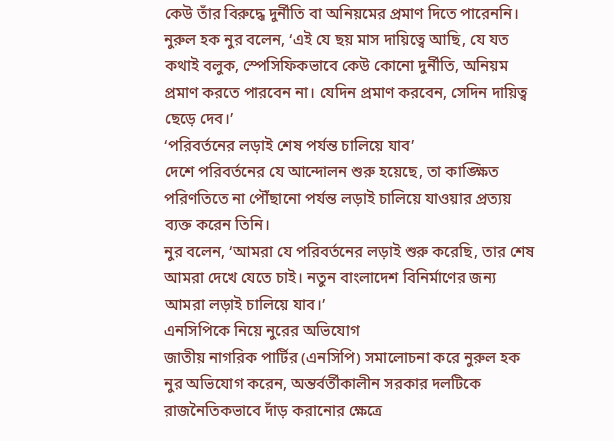কেউ তাঁর বিরুদ্ধে দুর্নীতি বা অনিয়মের প্রমাণ দিতে পারেননি।
নুরুল হক নুর বলেন, ‘এই যে ছয় মাস দায়িত্বে আছি, যে যত কথাই বলুক, স্পেসিফিকভাবে কেউ কোনো দুর্নীতি, অনিয়ম প্রমাণ করতে পারবেন না। যেদিন প্রমাণ করবেন, সেদিন দায়িত্ব ছেড়ে দেব।’
‘পরিবর্তনের লড়াই শেষ পর্যন্ত চালিয়ে যাব’
দেশে পরিবর্তনের যে আন্দোলন শুরু হয়েছে, তা কাঙ্ক্ষিত পরিণতিতে না পৌঁছানো পর্যন্ত লড়াই চালিয়ে যাওয়ার প্রত্যয় ব্যক্ত করেন তিনি।
নুর বলেন, ‘আমরা যে পরিবর্তনের লড়াই শুরু করেছি, তার শেষ আমরা দেখে যেতে চাই। নতুন বাংলাদেশ বিনির্মাণের জন্য আমরা লড়াই চালিয়ে যাব।’
এনসিপিকে নিয়ে নুরের অভিযোগ
জাতীয় নাগরিক পার্টির (এনসিপি) সমালোচনা করে নুরুল হক নুর অভিযোগ করেন, অন্তর্বর্তীকালীন সরকার দলটিকে রাজনৈতিকভাবে দাঁড় করানোর ক্ষেত্রে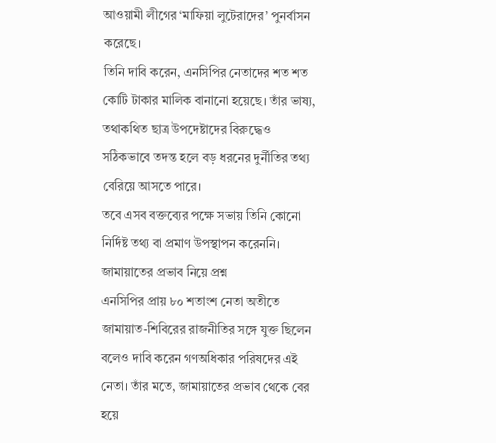আওয়ামী লীগের ‘মাফিয়া লুটেরাদের’ পুনর্বাসন করেছে।
তিনি দাবি করেন, এনসিপির নেতাদের শত শত কোটি টাকার মালিক বানানো হয়েছে। তাঁর ভাষ্য, তথাকথিত ছাত্র উপদেষ্টাদের বিরুদ্ধেও সঠিকভাবে তদন্ত হলে বড় ধরনের দুর্নীতির তথ্য বেরিয়ে আসতে পারে।
তবে এসব বক্তব্যের পক্ষে সভায় তিনি কোনো নির্দিষ্ট তথ্য বা প্রমাণ উপস্থাপন করেননি।
জামায়াতের প্রভাব নিয়ে প্রশ্ন
এনসিপির প্রায় ৮০ শতাংশ নেতা অতীতে জামায়াত-শিবিরের রাজনীতির সঙ্গে যুক্ত ছিলেন বলেও দাবি করেন গণঅধিকার পরিষদের এই নেতা। তাঁর মতে, জামায়াতের প্রভাব থেকে বের হয়ে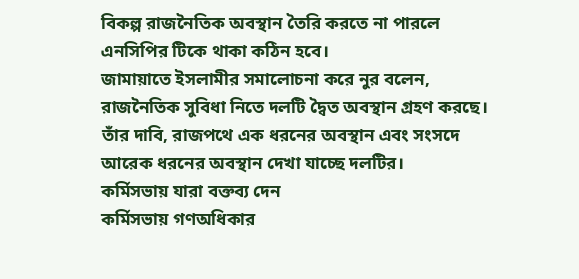বিকল্প রাজনৈতিক অবস্থান তৈরি করতে না পারলে এনসিপির টিকে থাকা কঠিন হবে।
জামায়াতে ইসলামীর সমালোচনা করে নুর বলেন, রাজনৈতিক সুবিধা নিতে দলটি দ্বৈত অবস্থান গ্রহণ করছে। তাঁর দাবি, রাজপথে এক ধরনের অবস্থান এবং সংসদে আরেক ধরনের অবস্থান দেখা যাচ্ছে দলটির।
কর্মিসভায় যারা বক্তব্য দেন
কর্মিসভায় গণঅধিকার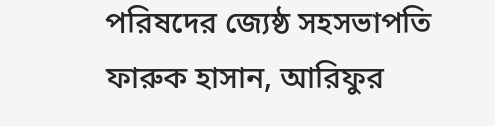পরিষদের জ্যেষ্ঠ সহসভাপতি ফারুক হাসান, আরিফুর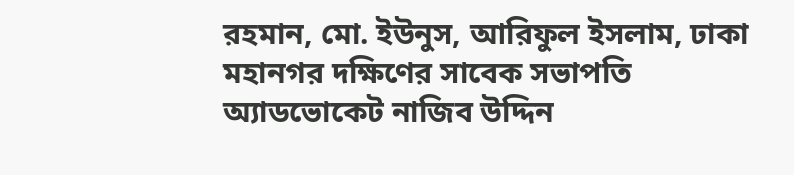রহমান, মো. ইউনুস, আরিফুল ইসলাম, ঢাকা মহানগর দক্ষিণের সাবেক সভাপতি অ্যাডভোকেট নাজিব উদ্দিন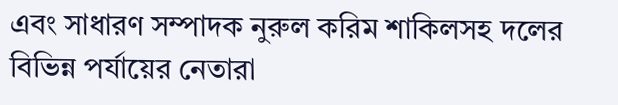এবং সাধারণ সম্পাদক নুরুল করিম শাকিলসহ দলের বিভিন্ন পর্যায়ের নেতারা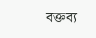বক্তব্য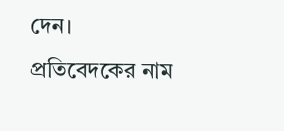দেন।
প্রতিবেদকের নাম